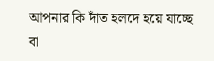আপনার কি দাঁত হলদে হয়ে যাচ্ছে বা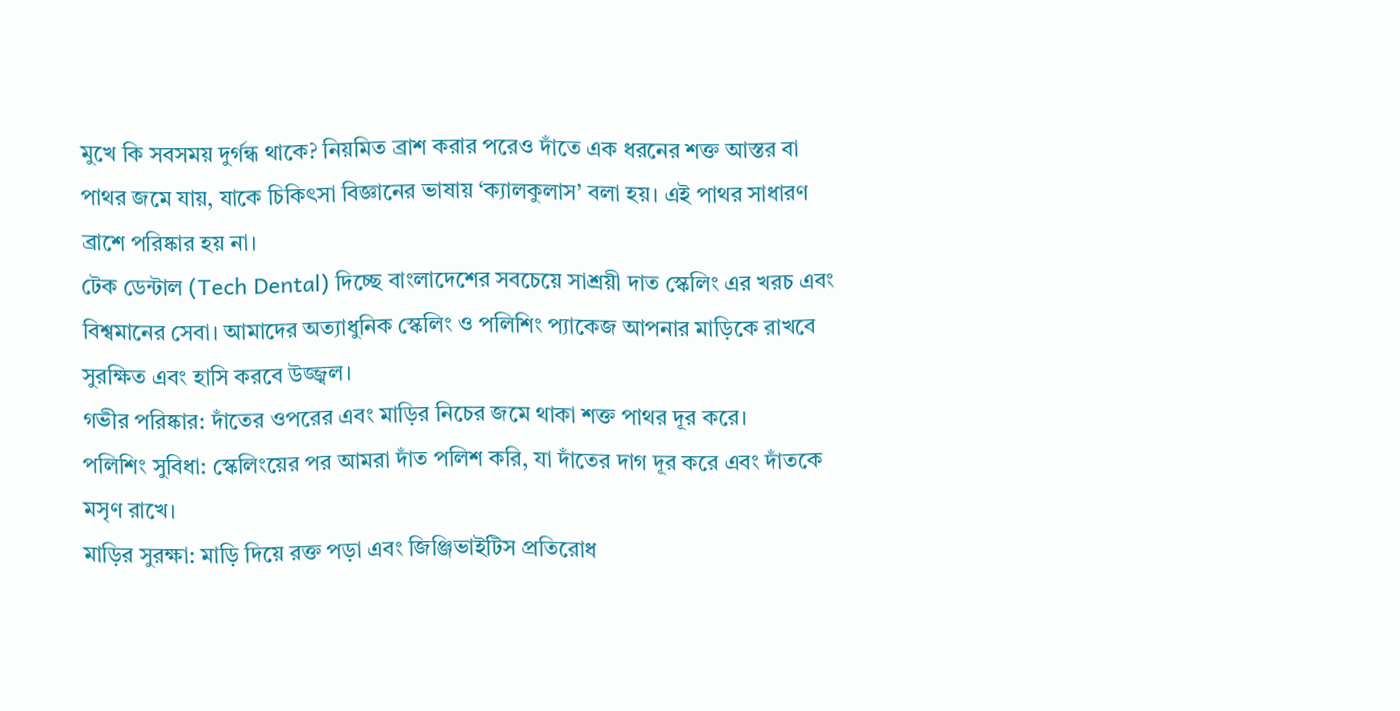মুখে কি সবসময় দুর্গন্ধ থাকে? নিয়মিত ব্রাশ করার পরেও দাঁতে এক ধরনের শক্ত আস্তর বা পাথর জমে যায়, যাকে চিকিৎসা বিজ্ঞানের ভাষায় ‘ক্যালকুলাস’ বলা হয়। এই পাথর সাধারণ ব্রাশে পরিষ্কার হয় না।
টেক ডেন্টাল (Tech Dental) দিচ্ছে বাংলাদেশের সবচেয়ে সাশ্রয়ী দাত স্কেলিং এর খরচ এবং বিশ্বমানের সেবা। আমাদের অত্যাধুনিক স্কেলিং ও পলিশিং প্যাকেজ আপনার মাড়িকে রাখবে সুরক্ষিত এবং হাসি করবে উজ্জ্বল।
গভীর পরিষ্কার: দাঁতের ওপরের এবং মাড়ির নিচের জমে থাকা শক্ত পাথর দূর করে।
পলিশিং সুবিধা: স্কেলিংয়ের পর আমরা দাঁত পলিশ করি, যা দাঁতের দাগ দূর করে এবং দাঁতকে মসৃণ রাখে।
মাড়ির সুরক্ষা: মাড়ি দিয়ে রক্ত পড়া এবং জিঞ্জিভাইটিস প্রতিরোধ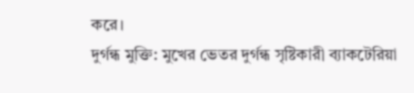করে।
দুর্গন্ধ মুক্তি: মুখের ভেতর দুর্গন্ধ সৃষ্টিকারী ব্যাকটেরিয়া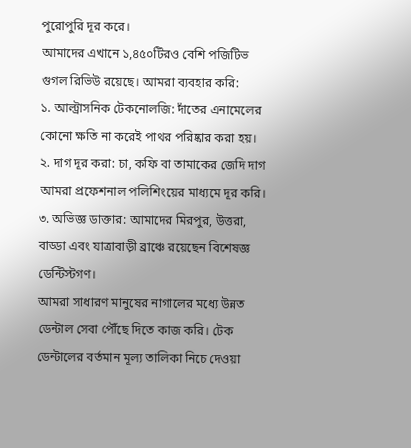পুরোপুরি দূর করে।
আমাদের এখানে ১,৪৫০টিরও বেশি পজিটিভ গুগল রিভিউ রয়েছে। আমরা ব্যবহার করি:
১. আল্ট্রাসনিক টেকনোলজি: দাঁতের এনামেলের কোনো ক্ষতি না করেই পাথর পরিষ্কার করা হয়।
২. দাগ দূর করা: চা, কফি বা তামাকের জেদি দাগ আমরা প্রফেশনাল পলিশিংয়ের মাধ্যমে দূর করি।
৩. অভিজ্ঞ ডাক্তার: আমাদের মিরপুর, উত্তরা, বাড্ডা এবং যাত্রাবাড়ী ব্রাঞ্চে রয়েছেন বিশেষজ্ঞ ডেন্টিস্টগণ।
আমরা সাধারণ মানুষের নাগালের মধ্যে উন্নত ডেন্টাল সেবা পৌঁছে দিতে কাজ করি। টেক ডেন্টালের বর্তমান মূল্য তালিকা নিচে দেওয়া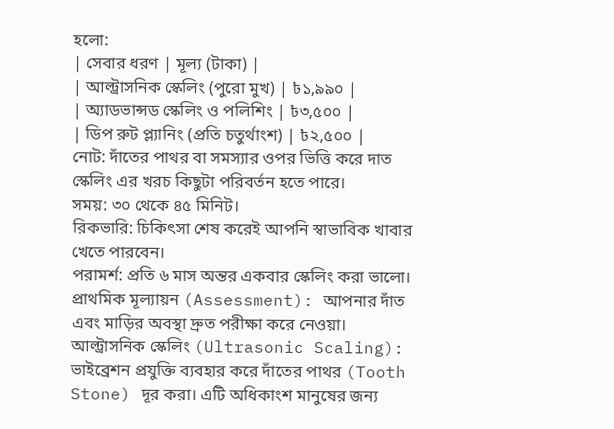হলো:
| সেবার ধরণ | মূল্য (টাকা) |
| আল্ট্রাসনিক স্কেলিং (পুরো মুখ) | ৳১,৯৯০ |
| অ্যাডভান্সড স্কেলিং ও পলিশিং | ৳৩,৫০০ |
| ডিপ রুট প্ল্যানিং (প্রতি চতুর্থাংশ) | ৳২,৫০০ |
নোট: দাঁতের পাথর বা সমস্যার ওপর ভিত্তি করে দাত স্কেলিং এর খরচ কিছুটা পরিবর্তন হতে পারে।
সময়: ৩০ থেকে ৪৫ মিনিট।
রিকভারি: চিকিৎসা শেষ করেই আপনি স্বাভাবিক খাবার খেতে পারবেন।
পরামর্শ: প্রতি ৬ মাস অন্তর একবার স্কেলিং করা ভালো।
প্রাথমিক মূল্যায়ন (Assessment): আপনার দাঁত এবং মাড়ির অবস্থা দ্রুত পরীক্ষা করে নেওয়া।
আল্ট্রাসনিক স্কেলিং (Ultrasonic Scaling): ভাইব্রেশন প্রযুক্তি ব্যবহার করে দাঁতের পাথর (Tooth Stone) দূর করা। এটি অধিকাংশ মানুষের জন্য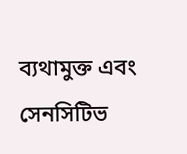ব্যথামুক্ত এবং সেনসিটিভ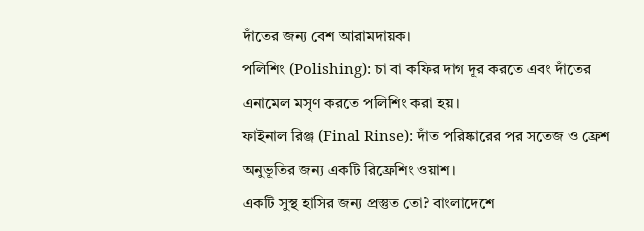দাঁতের জন্য বেশ আরামদায়ক।
পলিশিং (Polishing): চা বা কফির দাগ দূর করতে এবং দাঁতের এনামেল মসৃণ করতে পলিশিং করা হয়।
ফাইনাল রিঞ্জ (Final Rinse): দাঁত পরিষ্কারের পর সতেজ ও ফ্রেশ অনুভূতির জন্য একটি রিফ্রেশিং ওয়াশ।
একটি সুস্থ হাসির জন্য প্রস্তুত তো? বাংলাদেশে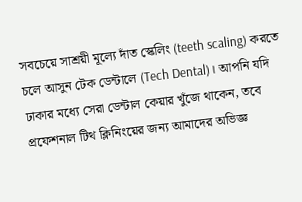সবচেয়ে সাশ্রয়ী মূল্যে দাঁত স্কেলিং (teeth scaling) করতে চলে আসুন টেক ডেন্টালে (Tech Dental)। আপনি যদি ঢাকার মধ্যে সেরা ডেন্টাল কেয়ার খুঁজে থাকেন, তবে প্রফেশনাল টিথ ক্লিনিংয়ের জন্য আমাদের অভিজ্ঞ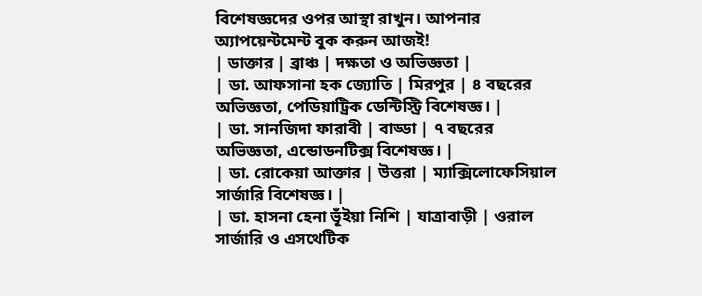বিশেষজ্ঞদের ওপর আস্থা রাখুন। আপনার অ্যাপয়েন্টমেন্ট বুক করুন আজই!
| ডাক্তার | ব্রাঞ্চ | দক্ষতা ও অভিজ্ঞতা |
| ডা. আফসানা হক জ্যোতি | মিরপুর | ৪ বছরের অভিজ্ঞতা, পেডিয়াট্রিক ডেন্টিস্ট্রি বিশেষজ্ঞ। |
| ডা. সানজিদা ফারাবী | বাড্ডা | ৭ বছরের অভিজ্ঞতা, এন্ডোডনটিক্স বিশেষজ্ঞ। |
| ডা. রোকেয়া আক্তার | উত্তরা | ম্যাক্সিলোফেসিয়াল সার্জারি বিশেষজ্ঞ। |
| ডা. হাসনা হেনা ভূঁইয়া নিশি | যাত্রাবাড়ী | ওরাল সার্জারি ও এসথেটিক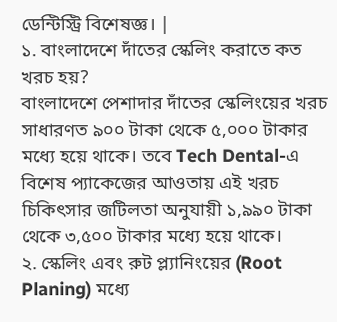ডেন্টিস্ট্রি বিশেষজ্ঞ। |
১. বাংলাদেশে দাঁতের স্কেলিং করাতে কত খরচ হয়?
বাংলাদেশে পেশাদার দাঁতের স্কেলিংয়ের খরচ সাধারণত ৯০০ টাকা থেকে ৫,০০০ টাকার মধ্যে হয়ে থাকে। তবে Tech Dental-এ বিশেষ প্যাকেজের আওতায় এই খরচ চিকিৎসার জটিলতা অনুযায়ী ১,৯৯০ টাকা থেকে ৩,৫০০ টাকার মধ্যে হয়ে থাকে।
২. স্কেলিং এবং রুট প্ল্যানিংয়ের (Root Planing) মধ্যে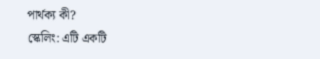পার্থক্য কী?
স্কেলিং: এটি একটি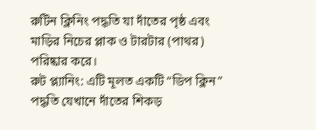রুটিন ক্লিনিং পদ্ধতি যা দাঁতের পৃষ্ঠ এবং মাড়ির নিচের প্লাক ও টারটার (পাথর) পরিষ্কার করে।
রুট প্ল্যানিং: এটি মূলত একটি “ডিপ ক্লিন” পদ্ধতি যেখানে দাঁতের শিকড়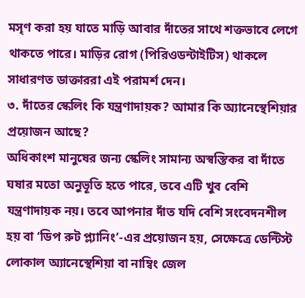মসৃণ করা হয় যাতে মাড়ি আবার দাঁতের সাথে শক্তভাবে লেগে থাকতে পারে। মাড়ির রোগ (পিরিওডন্টাইটিস) থাকলে সাধারণত ডাক্তাররা এই পরামর্শ দেন।
৩. দাঁতের স্কেলিং কি যন্ত্রণাদায়ক? আমার কি অ্যানেস্থেশিয়ার প্রয়োজন আছে?
অধিকাংশ মানুষের জন্য স্কেলিং সামান্য অস্বস্তিকর বা দাঁতে ঘষার মতো অনুভূতি হতে পারে, তবে এটি খুব বেশি যন্ত্রণাদায়ক নয়। তবে আপনার দাঁত যদি বেশি সংবেদনশীল হয় বা ‘ডিপ রুট প্ল্যানিং’-এর প্রয়োজন হয়, সেক্ষেত্রে ডেন্টিস্ট লোকাল অ্যানেস্থেশিয়া বা নাম্বিং জেল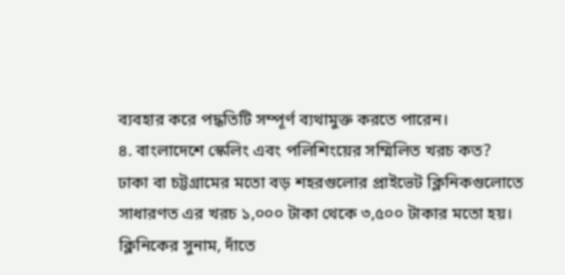ব্যবহার করে পদ্ধতিটি সম্পূর্ণ ব্যথামুক্ত করতে পারেন।
৪. বাংলাদেশে স্কেলিং এবং পলিশিংয়ের সম্মিলিত খরচ কত?
ঢাকা বা চট্টগ্রামের মতো বড় শহরগুলোর প্রাইভেট ক্লিনিকগুলোতে সাধারণত এর খরচ ১,০০০ টাকা থেকে ৩,৫০০ টাকার মতো হয়। ক্লিনিকের সুনাম, দাঁতে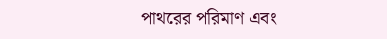পাথরের পরিমাণ এবং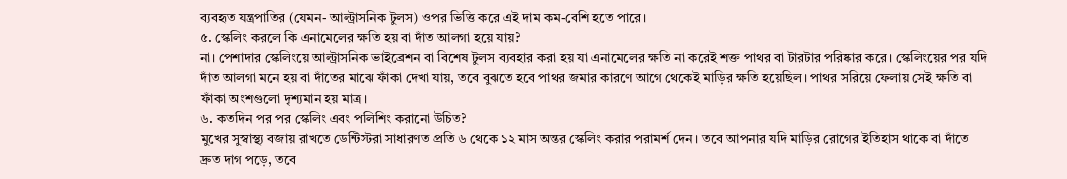ব্যবহৃত যন্ত্রপাতির (যেমন- আল্ট্রাসনিক টুলস) ওপর ভিত্তি করে এই দাম কম-বেশি হতে পারে।
৫. স্কেলিং করলে কি এনামেলের ক্ষতি হয় বা দাঁত আলগা হয়ে যায়?
না। পেশাদার স্কেলিংয়ে আল্ট্রাসনিক ভাইব্রেশন বা বিশেষ টুলস ব্যবহার করা হয় যা এনামেলের ক্ষতি না করেই শক্ত পাথর বা টারটার পরিষ্কার করে। স্কেলিংয়ের পর যদি দাঁত আলগা মনে হয় বা দাঁতের মাঝে ফাঁকা দেখা যায়, তবে বুঝতে হবে পাথর জমার কারণে আগে থেকেই মাড়ির ক্ষতি হয়েছিল। পাথর সরিয়ে ফেলায় সেই ক্ষতি বা ফাঁকা অংশগুলো দৃশ্যমান হয় মাত্র।
৬. কতদিন পর পর স্কেলিং এবং পলিশিং করানো উচিত?
মুখের সুস্বাস্থ্য বজায় রাখতে ডেন্টিস্টরা সাধারণত প্রতি ৬ থেকে ১২ মাস অন্তর স্কেলিং করার পরামর্শ দেন। তবে আপনার যদি মাড়ির রোগের ইতিহাস থাকে বা দাঁতে দ্রুত দাগ পড়ে, তবে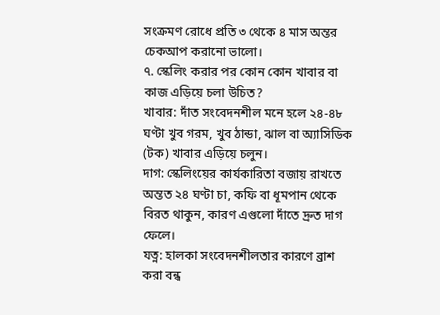সংক্রমণ রোধে প্রতি ৩ থেকে ৪ মাস অন্তর চেকআপ করানো ভালো।
৭. স্কেলিং করার পর কোন কোন খাবার বা কাজ এড়িয়ে চলা উচিত?
খাবার: দাঁত সংবেদনশীল মনে হলে ২৪-৪৮ ঘণ্টা খুব গরম, খুব ঠান্ডা, ঝাল বা অ্যাসিডিক (টক) খাবার এড়িয়ে চলুন।
দাগ: স্কেলিংয়ের কার্যকারিতা বজায় রাখতে অন্তত ২৪ ঘণ্টা চা, কফি বা ধূমপান থেকে বিরত থাকুন, কারণ এগুলো দাঁতে দ্রুত দাগ ফেলে।
যত্ন: হালকা সংবেদনশীলতার কারণে ব্রাশ করা বন্ধ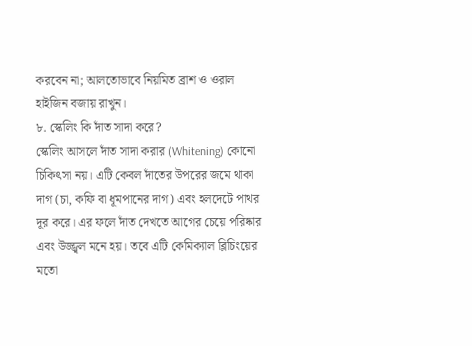করবেন না; আলতোভাবে নিয়মিত ব্রাশ ও ওরাল হাইজিন বজায় রাখুন।
৮. স্কেলিং কি দাঁত সাদা করে?
স্কেলিং আসলে দাঁত সাদা করার (Whitening) কোনো চিকিৎসা নয়। এটি কেবল দাঁতের উপরের জমে থাকা দাগ (চা, কফি বা ধূমপানের দাগ) এবং হলদেটে পাথর দূর করে। এর ফলে দাঁত দেখতে আগের চেয়ে পরিষ্কার এবং উজ্জ্বল মনে হয়। তবে এটি কেমিক্যাল ব্লিচিংয়ের মতো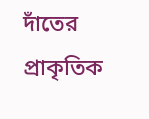দাঁতের প্রাকৃতিক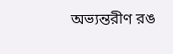অভ্যন্তরীণ রঙ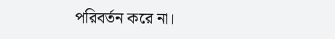পরিবর্তন করে না।